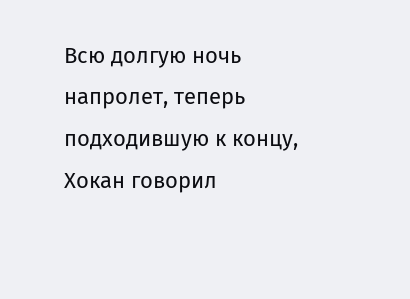Всю долгую ночь напролет, теперь подходившую к концу, Хокан говорил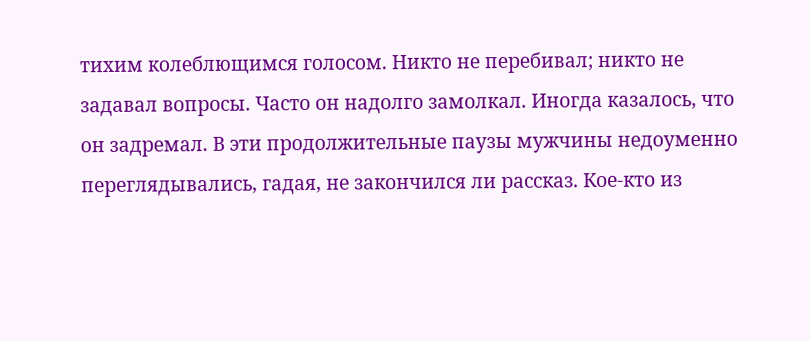тихим колеблющимся голосом. Никто не перебивал; никто не задавал вопросы. Часто он надолго замолкал. Иногда казалось, что он задремал. В эти продолжительные паузы мужчины недоуменно переглядывались, гадая, не закончился ли рассказ. Кое-кто из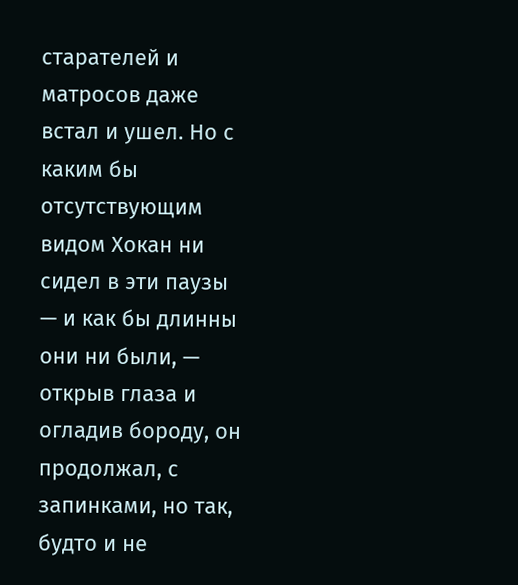старателей и матросов даже встал и ушел. Но с каким бы отсутствующим видом Хокан ни сидел в эти паузы — и как бы длинны они ни были, — открыв глаза и огладив бороду, он продолжал, с запинками, но так, будто и не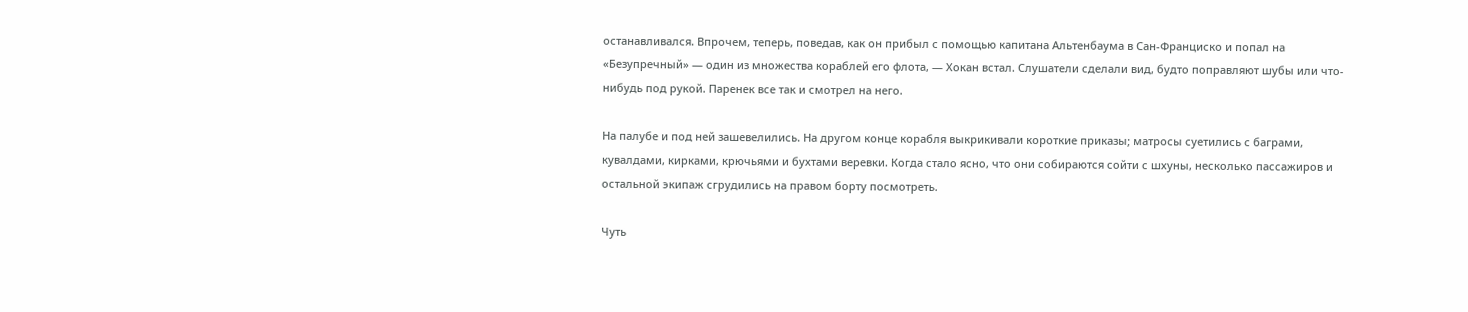останавливался. Впрочем, теперь, поведав, как он прибыл с помощью капитана Альтенбаума в Сан-Франциско и попал на «Безупречный» — один из множества кораблей его флота, — Хокан встал. Слушатели сделали вид, будто поправляют шубы или что-нибудь под рукой. Паренек все так и смотрел на него.

На палубе и под ней зашевелились. На другом конце корабля выкрикивали короткие приказы; матросы суетились с баграми, кувалдами, кирками, крючьями и бухтами веревки. Когда стало ясно, что они собираются сойти с шхуны, несколько пассажиров и остальной экипаж сгрудились на правом борту посмотреть.

Чуть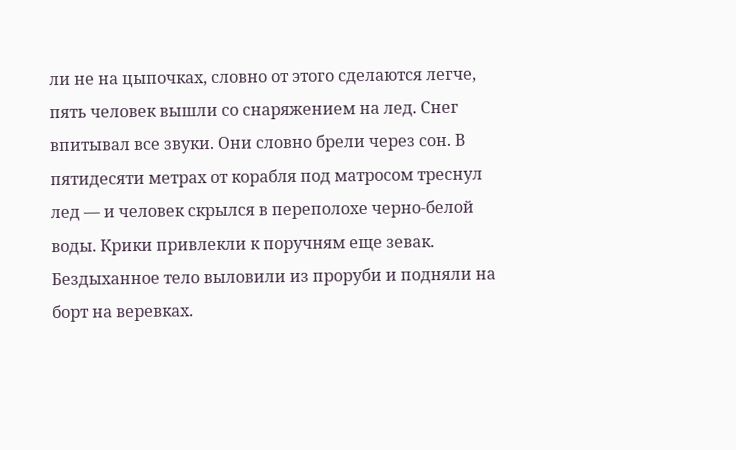ли не на цыпочках, словно от этого сделаются легче, пять человек вышли со снаряжением на лед. Снег впитывал все звуки. Они словно брели через сон. В пятидесяти метрах от корабля под матросом треснул лед — и человек скрылся в переполохе черно-белой воды. Крики привлекли к поручням еще зевак. Бездыханное тело выловили из проруби и подняли на борт на веревках.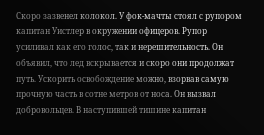Скоро зазвенел колокол. У фок-мачты стоял с рупором капитан Уистлер в окружении офицеров. Рупор усиливал как его голос, так и нерешительность. Он объявил, что лед вскрывается и скоро они продолжат путь. Ускорить освобождение можно, взорвав самую прочную часть в сотне метров от носа. Он вызвал добровольцев. В наступившей тишине капитан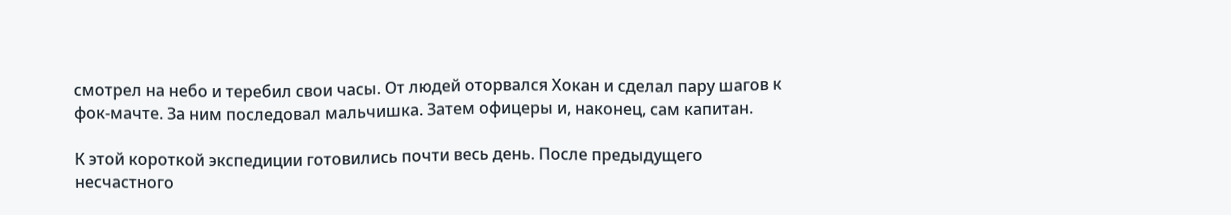смотрел на небо и теребил свои часы. От людей оторвался Хокан и сделал пару шагов к фок-мачте. За ним последовал мальчишка. Затем офицеры и, наконец, сам капитан.

К этой короткой экспедиции готовились почти весь день. После предыдущего несчастного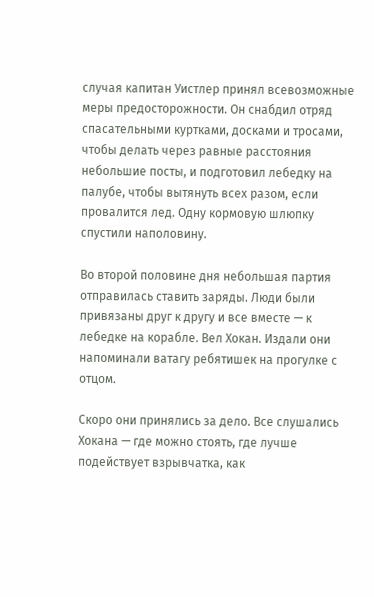случая капитан Уистлер принял всевозможные меры предосторожности. Он снабдил отряд спасательными куртками, досками и тросами, чтобы делать через равные расстояния небольшие посты, и подготовил лебедку на палубе, чтобы вытянуть всех разом, если провалится лед. Одну кормовую шлюпку спустили наполовину.

Во второй половине дня небольшая партия отправилась ставить заряды. Люди были привязаны друг к другу и все вместе — к лебедке на корабле. Вел Хокан. Издали они напоминали ватагу ребятишек на прогулке с отцом.

Скоро они принялись за дело. Все слушались Хокана — где можно стоять, где лучше подействует взрывчатка, как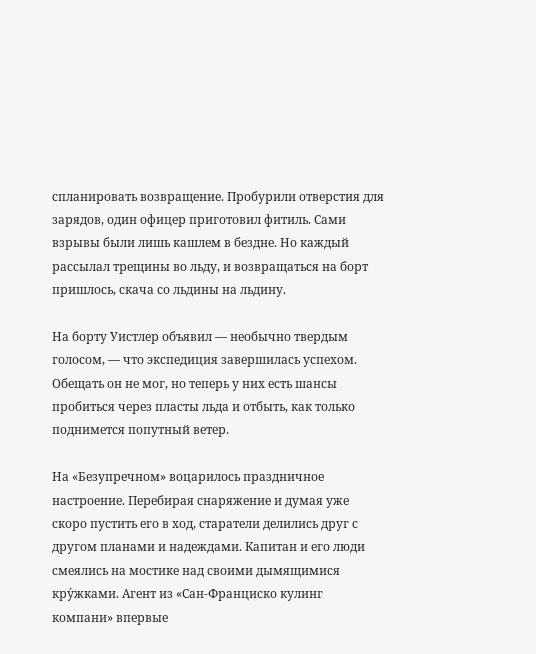спланировать возвращение. Пробурили отверстия для зарядов, один офицер приготовил фитиль. Сами взрывы были лишь кашлем в бездне. Но каждый рассылал трещины во льду, и возвращаться на борт пришлось, скача со льдины на льдину.

На борту Уистлер объявил — необычно твердым голосом, — что экспедиция завершилась успехом. Обещать он не мог, но теперь у них есть шансы пробиться через пласты льда и отбыть, как только поднимется попутный ветер.

На «Безупречном» воцарилось праздничное настроение. Перебирая снаряжение и думая уже скоро пустить его в ход, старатели делились друг с другом планами и надеждами. Капитан и его люди смеялись на мостике над своими дымящимися кру́жками. Агент из «Сан-Франциско кулинг компани» впервые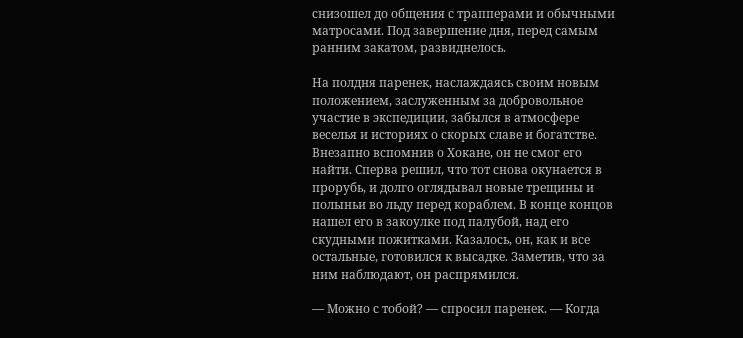снизошел до общения с трапперами и обычными матросами. Под завершение дня, перед самым ранним закатом, развиднелось.

На полдня паренек, наслаждаясь своим новым положением, заслуженным за добровольное участие в экспедиции, забылся в атмосфере веселья и историях о скорых славе и богатстве. Внезапно вспомнив о Хокане, он не смог его найти. Сперва решил, что тот снова окунается в прорубь, и долго оглядывал новые трещины и полыньи во льду перед кораблем. В конце концов нашел его в закоулке под палубой, над его скудными пожитками. Казалось, он, как и все остальные, готовился к высадке. Заметив, что за ним наблюдают, он распрямился.

— Можно с тобой? — спросил паренек. — Когда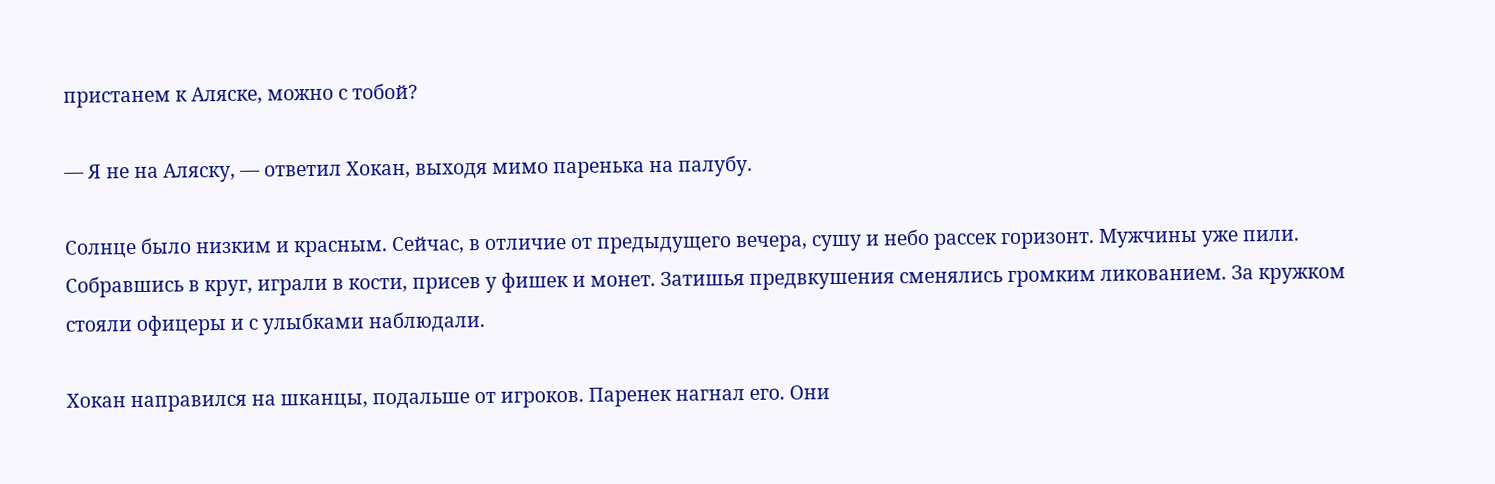пристанем к Аляске, можно с тобой?

— Я не на Аляску, — ответил Хокан, выходя мимо паренька на палубу.

Солнце было низким и красным. Сейчас, в отличие от предыдущего вечера, сушу и небо рассек горизонт. Мужчины уже пили. Собравшись в круг, играли в кости, присев у фишек и монет. Затишья предвкушения сменялись громким ликованием. За кружком стояли офицеры и с улыбками наблюдали.

Хокан направился на шканцы, подальше от игроков. Паренек нагнал его. Они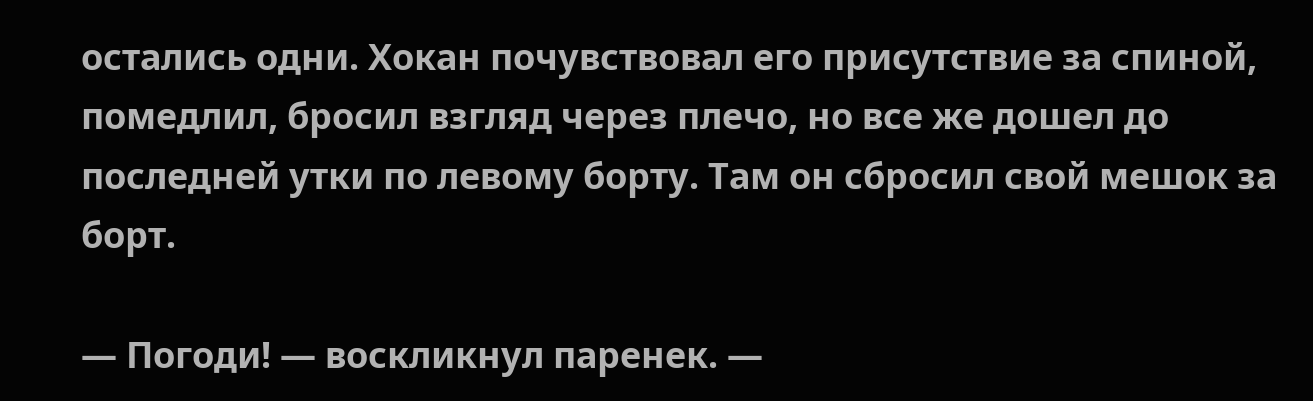остались одни. Хокан почувствовал его присутствие за спиной, помедлил, бросил взгляд через плечо, но все же дошел до последней утки по левому борту. Там он сбросил свой мешок за борт.

— Погоди! — воскликнул паренек. —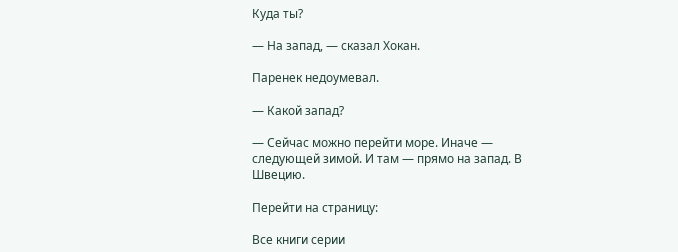Куда ты?

— На запад, — сказал Хокан.

Паренек недоумевал.

— Какой запад?

— Сейчас можно перейти море. Иначе — следующей зимой. И там — прямо на запад. В Швецию.

Перейти на страницу:

Все книги серии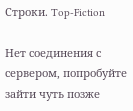Строки. Top-Fiction

Нет соединения с сервером, попробуйте зайти чуть позже